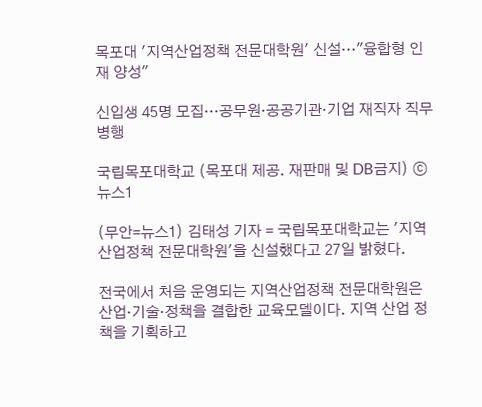목포대 '지역산업정책 전문대학원' 신설…"융합형 인재 양성"

신입생 45명 모집…공무원·공공기관·기업 재직자 직무 병행

국립목포대학교 (목포대 제공. 재판매 및 DB금지) ⓒ 뉴스1

(무안=뉴스1) 김태성 기자 = 국립목포대학교는 '지역산업정책 전문대학원'을 신설했다고 27일 밝혔다.

전국에서 처음 운영되는 지역산업정책 전문대학원은 산업·기술·정책을 결합한 교육모델이다. 지역 산업 정책을 기획하고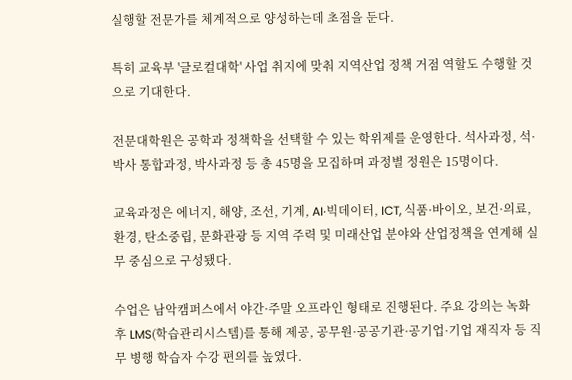실행할 전문가를 체계적으로 양성하는데 초점을 둔다.

특히 교육부 '글로컬대학' 사업 취지에 맞춰 지역산업 정책 거점 역할도 수행할 것으로 기대한다.

전문대학원은 공학과 정책학을 선택할 수 있는 학위제를 운영한다. 석사과정, 석·박사 통합과정, 박사과정 등 총 45명을 모집하며 과정별 정원은 15명이다.

교육과정은 에너지, 해양, 조선, 기계, AI·빅데이터, ICT, 식품·바이오, 보건·의료, 환경, 탄소중립, 문화관광 등 지역 주력 및 미래산업 분야와 산업정책을 연계해 실무 중심으로 구성됐다.

수업은 남악캠퍼스에서 야간·주말 오프라인 형태로 진행된다. 주요 강의는 녹화 후 LMS(학습관리시스템)를 통해 제공, 공무원·공공기관·공기업·기업 재직자 등 직무 병행 학습자 수강 편의를 높였다.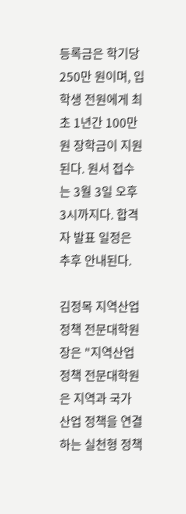등록금은 학기당 250만 원이며, 입학생 전원에게 최초 1년간 100만 원 장학금이 지원된다. 원서 접수는 3월 3일 오후 3시까지다. 합격자 발표 일정은 추후 안내된다.

김정목 지역산업정책 전문대학원장은 "지역산업정책 전문대학원은 지역과 국가 산업 정책을 연결하는 실천형 정책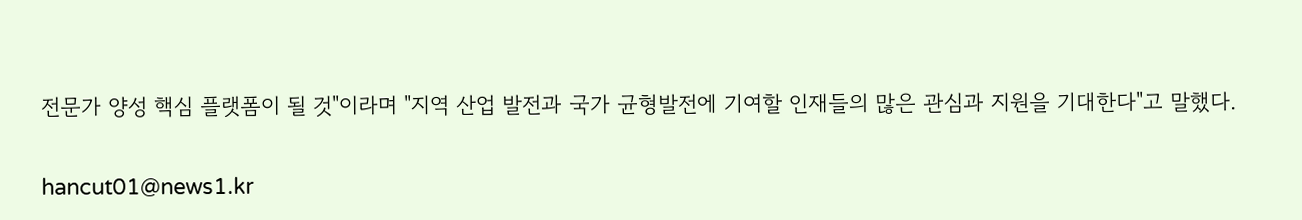전문가 양성 핵심 플랫폼이 될 것"이라며 "지역 산업 발전과 국가 균형발전에 기여할 인재들의 많은 관심과 지원을 기대한다"고 말했다.

hancut01@news1.kr